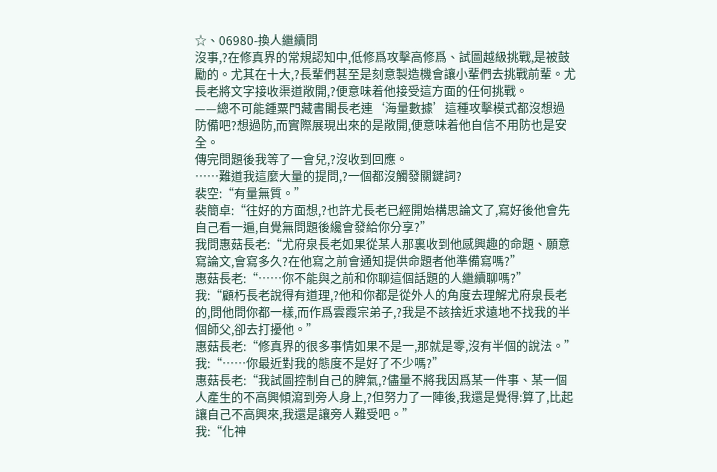☆、06980-換人繼續問
沒事,?在修真界的常規認知中,低修爲攻擊高修爲、試圖越級挑戰,是被鼓勵的。尤其在十大,?長輩們甚至是刻意製造機會讓小輩們去挑戰前輩。尤長老將文字接收渠道敞開,?便意味着他接受這方面的任何挑戰。
——總不可能鍾粟門藏書閣長老連‘海量數據’這種攻擊模式都沒想過防備吧?想過防,而實際展現出來的是敞開,便意味着他自信不用防也是安全。
傳完問題後我等了一會兒,?沒收到回應。
……難道我這麼大量的提問,?一個都沒觸發關鍵詞?
裴空:“有量無質。”
裴簡卓:“往好的方面想,?也許尤長老已經開始構思論文了,寫好後他會先自己看一遍,自覺無問題後纔會發給你分享?”
我問惠菇長老:“尤府泉長老如果從某人那裏收到他感興趣的命題、願意寫論文,會寫多久?在他寫之前會通知提供命題者他準備寫嗎?”
惠菇長老:“……你不能與之前和你聊這個話題的人繼續聊嗎?”
我:“顧朽長老說得有道理,?他和你都是從外人的角度去理解尤府泉長老的,問他問你都一樣,而作爲雲霞宗弟子,?我是不該捨近求遠地不找我的半個師父,卻去打擾他。”
惠菇長老:“修真界的很多事情如果不是一,那就是零,沒有半個的說法。”
我:“……你最近對我的態度不是好了不少嗎?”
惠菇長老:“我試圖控制自己的脾氣,?儘量不將我因爲某一件事、某一個人產生的不高興傾瀉到旁人身上,?但努力了一陣後,我還是覺得:算了,比起讓自己不高興來,我還是讓旁人難受吧。”
我:“化神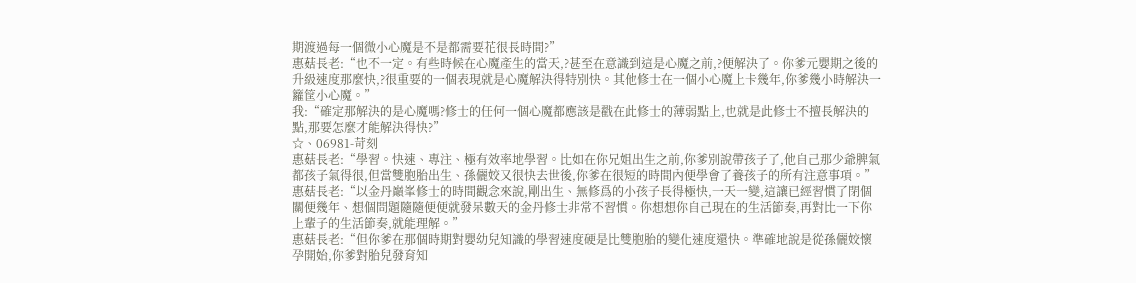期渡過每一個微小心魔是不是都需要花很長時間?”
惠菇長老:“也不一定。有些時候在心魔產生的當天,?甚至在意識到這是心魔之前,?便解決了。你爹元嬰期之後的升級速度那麼快,?很重要的一個表現就是心魔解決得特別快。其他修士在一個小心魔上卡幾年,你爹幾小時解決一籮筐小心魔。”
我:“確定那解決的是心魔嗎?修士的任何一個心魔都應該是戳在此修士的薄弱點上,也就是此修士不擅長解決的點,那要怎麼才能解決得快?”
☆、06981-苛刻
惠菇長老:“學習。快速、專注、極有效率地學習。比如在你兄姐出生之前,你爹別說帶孩子了,他自己那少爺脾氣都孩子氣得很,但當雙胞胎出生、孫儷姣又很快去世後,你爹在很短的時間內便學會了養孩子的所有注意事項。”
惠菇長老:“以金丹巔峯修士的時間觀念來說,剛出生、無修爲的小孩子長得極快,一天一變,這讓已經習慣了閉個關便幾年、想個問題隨隨便便就發呆數天的金丹修士非常不習慣。你想想你自己現在的生活節奏,再對比一下你上輩子的生活節奏,就能理解。”
惠菇長老:“但你爹在那個時期對嬰幼兒知識的學習速度硬是比雙胞胎的變化速度還快。準確地說是從孫儷姣懷孕開始,你爹對胎兒發育知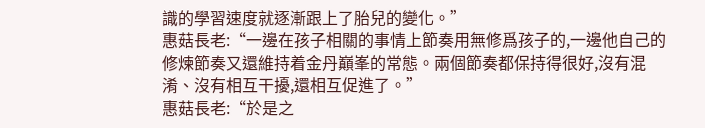識的學習速度就逐漸跟上了胎兒的變化。”
惠菇長老:“一邊在孩子相關的事情上節奏用無修爲孩子的,一邊他自己的修煉節奏又還維持着金丹巔峯的常態。兩個節奏都保持得很好,沒有混淆、沒有相互干擾,還相互促進了。”
惠菇長老:“於是之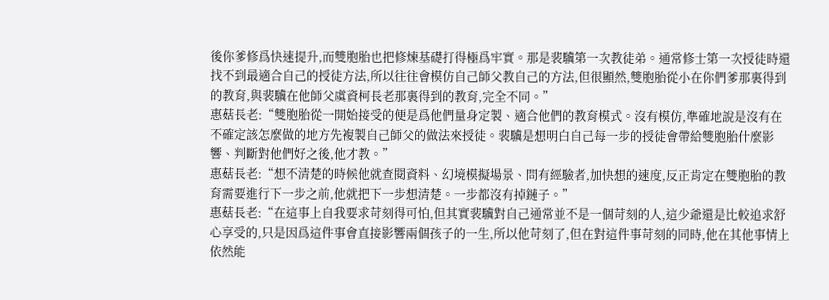後你爹修爲快速提升,而雙胞胎也把修煉基礎打得極爲牢實。那是裴驥第一次教徒弟。通常修士第一次授徒時還找不到最適合自己的授徒方法,所以往往會模仿自己師父教自己的方法,但很顯然,雙胞胎從小在你們爹那裏得到的教育,與裴驥在他師父虞資柯長老那裏得到的教育,完全不同。”
惠菇長老:“雙胞胎從一開始接受的便是爲他們量身定製、適合他們的教育模式。沒有模仿,準確地說是沒有在不確定該怎麼做的地方先複製自己師父的做法來授徒。裴驥是想明白自己每一步的授徒會帶給雙胞胎什麼影響、判斷對他們好之後,他才教。”
惠菇長老:“想不清楚的時候他就查閱資料、幻境模擬場景、問有經驗者,加快想的速度,反正肯定在雙胞胎的教育需要進行下一步之前,他就把下一步想清楚。一步都沒有掉鏈子。”
惠菇長老:“在這事上自我要求苛刻得可怕,但其實裴驥對自己通常並不是一個苛刻的人,這少爺還是比較追求舒心享受的,只是因爲這件事會直接影響兩個孩子的一生,所以他苛刻了,但在對這件事苛刻的同時,他在其他事情上依然能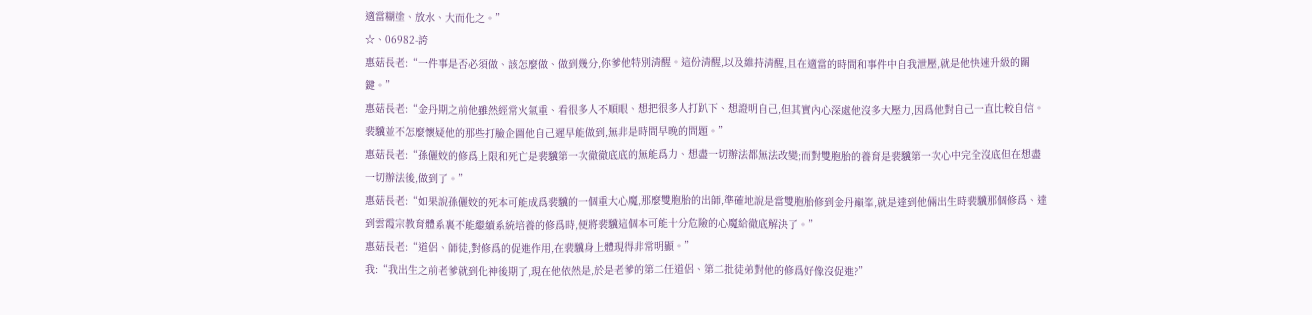適當糊塗、放水、大而化之。”
☆、06982-誇
惠菇長老:“一件事是否必須做、該怎麼做、做到幾分,你爹他特別清醒。這份清醒,以及維持清醒,且在適當的時間和事件中自我泄壓,就是他快速升級的關鍵。”
惠菇長老:“金丹期之前他雖然經常火氣重、看很多人不順眼、想把很多人打趴下、想證明自己,但其實內心深處他沒多大壓力,因爲他對自己一直比較自信。裴驥並不怎麼懷疑他的那些打臉企圖他自己遲早能做到,無非是時間早晚的問題。”
惠菇長老:“孫儷姣的修爲上限和死亡是裴驥第一次徹徹底底的無能爲力、想盡一切辦法都無法改變;而對雙胞胎的養育是裴驥第一次心中完全沒底但在想盡一切辦法後,做到了。”
惠菇長老:“如果說孫儷姣的死本可能成爲裴驥的一個重大心魔,那麼雙胞胎的出師,準確地說是當雙胞胎修到金丹巔峯,就是達到他倆出生時裴驥那個修爲、達到雲霞宗教育體系裏不能繼續系統培養的修爲時,便將裴驥這個本可能十分危險的心魔給徹底解決了。”
惠菇長老:“道侶、師徒,對修爲的促進作用,在裴驥身上體現得非常明顯。”
我:“我出生之前老爹就到化神後期了,現在他依然是,於是老爹的第二任道侶、第二批徒弟對他的修爲好像沒促進?”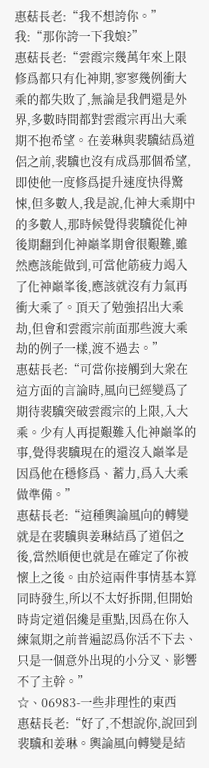惠菇長老:“我不想誇你。”
我:“那你誇一下我娘?”
惠菇長老:“雲霞宗幾萬年來上限修爲都只有化神期,寥寥幾例衝大乘的都失敗了,無論是我們還是外界,多數時間都對雲霞宗再出大乘期不抱希望。在姜琳與裴驥結爲道侶之前,裴驥也沒有成爲那個希望,即使他一度修爲提升速度快得驚悚,但多數人,我是說,化神大乘期中的多數人,那時候覺得裴驥從化神後期翻到化神巔峯期會很艱難,雖然應該能做到,可當他筋疲力竭入了化神巔峯後,應該就沒有力氣再衝大乘了。頂天了勉強招出大乘劫,但會和雲霞宗前面那些渡大乘劫的例子一樣,渡不過去。”
惠菇長老:“可當你接觸到大衆在這方面的言論時,風向已經變爲了期待裴驥突破雲霞宗的上限,入大乘。少有人再提艱難入化神巔峯的事,覺得裴驥現在的還沒入巔峯是因爲他在穩修爲、蓄力,爲入大乘做準備。”
惠菇長老:“這種輿論風向的轉變就是在裴驥與姜琳結爲了道侶之後,當然順便也就是在確定了你被懷上之後。由於這兩件事情基本算同時發生,所以不太好拆開,但開始時肯定道侶纔是重點,因爲在你入練氣期之前普遍認爲你活不下去、只是一個意外出現的小分叉、影響不了主幹。”
☆、06983-一些非理性的東西
惠菇長老:“好了,不想說你,說回到裴驥和姜琳。輿論風向轉變是結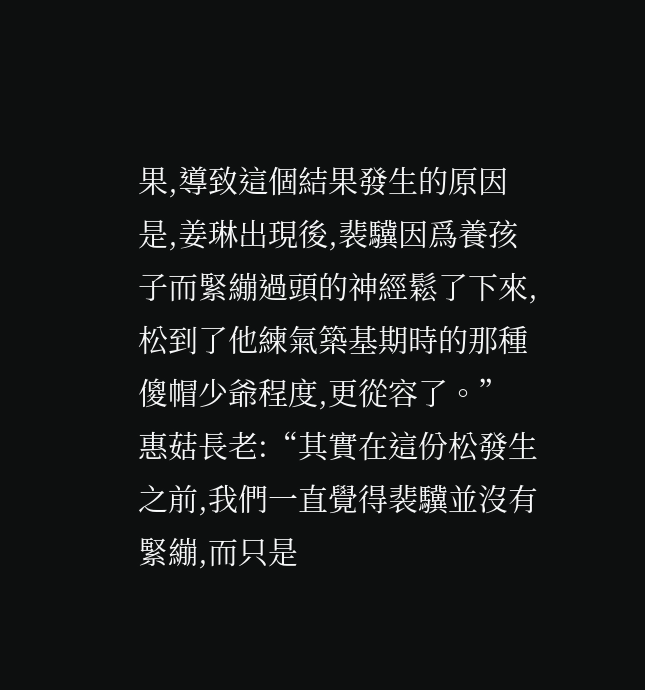果,導致這個結果發生的原因是,姜琳出現後,裴驥因爲養孩子而緊繃過頭的神經鬆了下來,松到了他練氣築基期時的那種傻帽少爺程度,更從容了。”
惠菇長老:“其實在這份松發生之前,我們一直覺得裴驥並沒有緊繃,而只是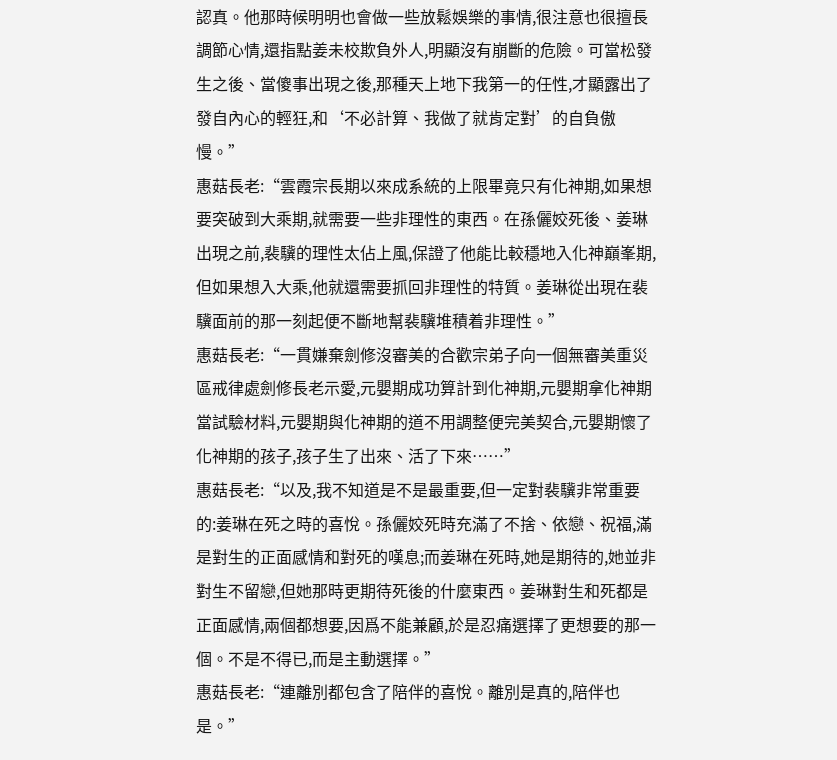認真。他那時候明明也會做一些放鬆娛樂的事情,很注意也很擅長調節心情,還指點姜未校欺負外人,明顯沒有崩斷的危險。可當松發生之後、當傻事出現之後,那種天上地下我第一的任性,才顯露出了發自內心的輕狂,和‘不必計算、我做了就肯定對’的自負傲慢。”
惠菇長老:“雲霞宗長期以來成系統的上限畢竟只有化神期,如果想要突破到大乘期,就需要一些非理性的東西。在孫儷姣死後、姜琳出現之前,裴驥的理性太佔上風,保證了他能比較穩地入化神巔峯期,但如果想入大乘,他就還需要抓回非理性的特質。姜琳從出現在裴驥面前的那一刻起便不斷地幫裴驥堆積着非理性。”
惠菇長老:“一貫嫌棄劍修沒審美的合歡宗弟子向一個無審美重災區戒律處劍修長老示愛,元嬰期成功算計到化神期,元嬰期拿化神期當試驗材料,元嬰期與化神期的道不用調整便完美契合,元嬰期懷了化神期的孩子,孩子生了出來、活了下來……”
惠菇長老:“以及,我不知道是不是最重要,但一定對裴驥非常重要的:姜琳在死之時的喜悅。孫儷姣死時充滿了不捨、依戀、祝福,滿是對生的正面感情和對死的嘆息;而姜琳在死時,她是期待的,她並非對生不留戀,但她那時更期待死後的什麼東西。姜琳對生和死都是正面感情,兩個都想要,因爲不能兼顧,於是忍痛選擇了更想要的那一個。不是不得已,而是主動選擇。”
惠菇長老:“連離別都包含了陪伴的喜悅。離別是真的,陪伴也是。”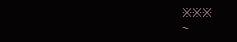※※※
~